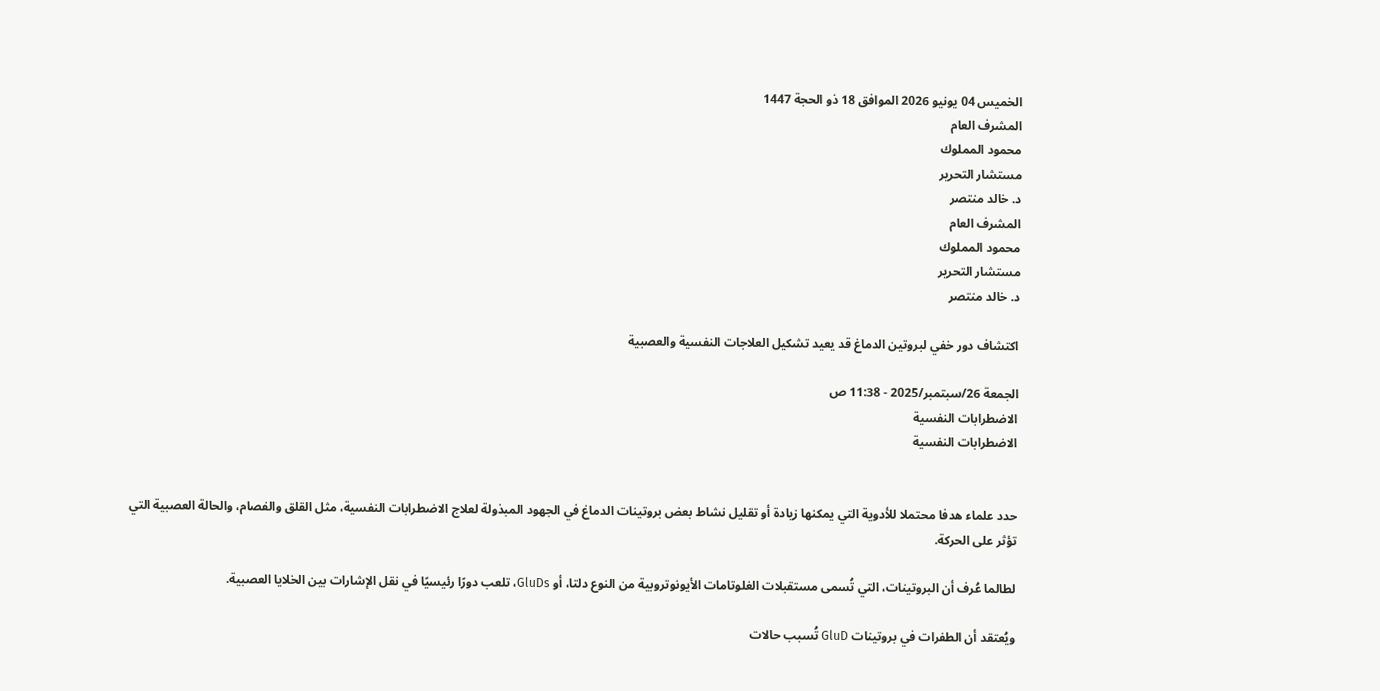الخميس 04 يونيو 2026 الموافق 18 ذو الحجة 1447
المشرف العام
محمود المملوك
مستشار التحرير
د. خالد منتصر
المشرف العام
محمود المملوك
مستشار التحرير
د. خالد منتصر

اكتشاف دور خفي لبروتين الدماغ قد يعيد تشكيل العلاجات النفسية والعصبية

الجمعة 26/سبتمبر/2025 - 11:38 ص
الاضطرابات النفسية
الاضطرابات النفسية


حدد علماء هدفا محتملا للأدوية التي يمكنها زيادة أو تقليل نشاط بعض بروتينات الدماغ في الجهود المبذولة لعلاج الاضطرابات النفسية، مثل القلق والفصام، والحالة العصبية التي تؤثر على الحركة.

لطالما عُرف أن البروتينات، التي تُسمى مستقبلات الغلوتامات الأيونوتروبية من النوع دلتا، أو GluDs، تلعب دورًا رئيسيًا في نقل الإشارات بين الخلايا العصبية.

ويُعتقد أن الطفرات في بروتينات GluD تُسبب حالات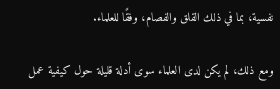نفسية، بما في ذلك القلق والفصام، وفقًا للعلماء.

ومع ذلك، لم يكن لدى العلماء سوى أدلة قليلة حول كيفية عمل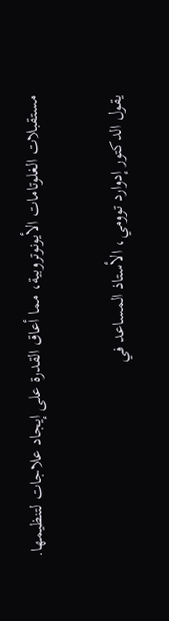مستقبلات الغلوتامات الأيونوتروبية، مما أعاق القدرة على إيجاد علاجات لتنظيمها.

يقول الدكتور إدوارد توومي، الأستاذ المساعد في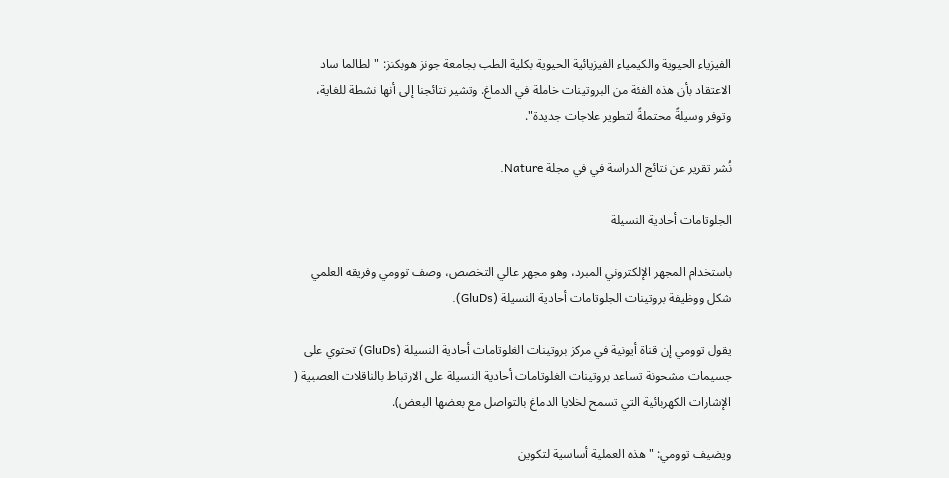الفيزياء الحيوية والكيمياء الفيزيائية الحيوية بكلية الطب بجامعة جونز هوبكنز: "لطالما ساد الاعتقاد بأن هذه الفئة من البروتينات خاملة في الدماغ. وتشير نتائجنا إلى أنها نشطة للغاية، وتوفر وسيلةً محتملةً لتطوير علاجات جديدة".

نُشر تقرير عن نتائج الدراسة في في مجلة Nature.

الجلوتامات أحادية النسيلة

باستخدام المجهر الإلكتروني المبرد، وهو مجهر عالي التخصص، وصف توومي وفريقه العلمي شكل ووظيفة بروتينات الجلوتامات أحادية النسيلة (GluDs).

يقول توومي إن قناة أيونية في مركز بروتينات الغلوتامات أحادية النسيلة (GluDs) تحتوي على جسيمات مشحونة تساعد بروتينات الغلوتامات أحادية النسيلة على الارتباط بالناقلات العصبية ( الإشارات الكهربائية التي تسمح لخلايا الدماغ بالتواصل مع بعضها البعض).

ويضيف توومي: "هذه العملية أساسية لتكوين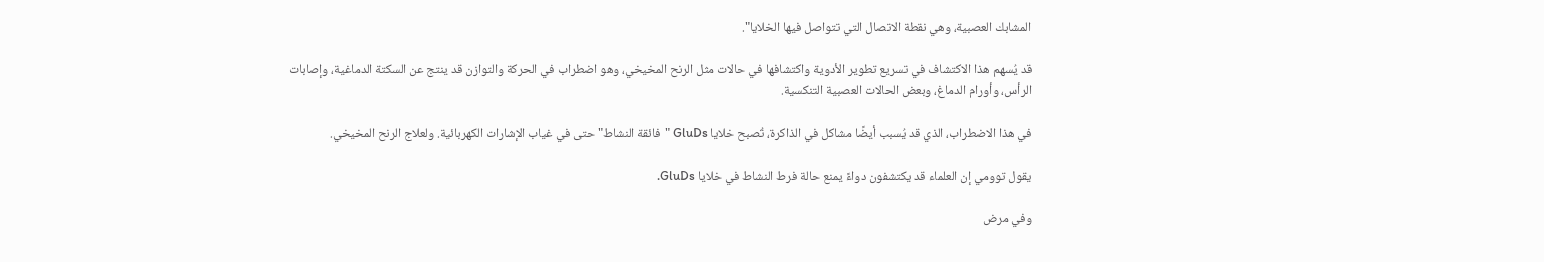المشابك العصبية، وهي نقطة الاتصال التي تتواصل فيها الخلايا".

قد يُسهم هذا الاكتشاف في تسريع تطوير الأدوية واكتشافها في حالات مثل الرنح المخيخي، وهو اضطراب في الحركة والتوازن قد ينتج عن السكتة الدماغية، وإصابات الرأس، وأورام الدماغ، وبعض الحالات العصبية التنكسية.

في هذا الاضطراب، الذي قد يُسبب أيضًا مشاكل في الذاكرة، تُصبح خلايا GluDs "فائقة النشاط" حتى في غياب الإشارات الكهربائية. ولعلاج الرنح المخيخي.

يقول توومي إن العلماء قد يكتشفون دواءً يمنع حالة فرط النشاط في خلايا GluDs.

وفي مرض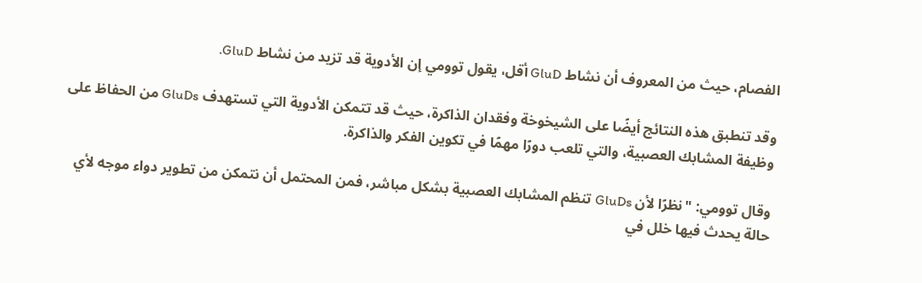الفصام، حيث من المعروف أن نشاط GluD أقل، يقول توومي إن الأدوية قد تزيد من نشاط GluD.

وقد تنطبق هذه النتائج أيضًا على الشيخوخة وفقدان الذاكرة، حيث قد تتمكن الأدوية التي تستهدف GluDs من الحفاظ على وظيفة المشابك العصبية، والتي تلعب دورًا مهمًا في تكوين الفكر والذاكرة.

وقال توومي: "نظرًا لأن GluDs تنظم المشابك العصبية بشكل مباشر، فمن المحتمل أن نتمكن من تطوير دواء موجه لأي حالة يحدث فيها خلل في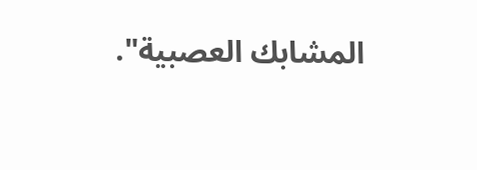المشابك العصبية".